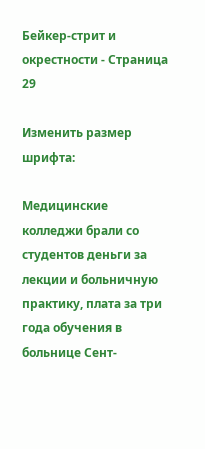Бейкер-стрит и окрестности - Страница 29

Изменить размер шрифта:

Медицинские колледжи брали со студентов деньги за лекции и больничную практику, плата за три года обучения в больнице Сент-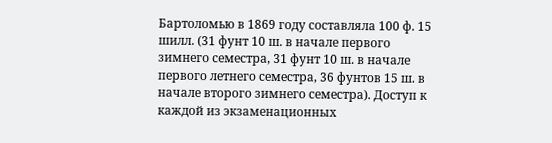Бартоломью в 1869 году составляла 100 ф. 15 шилл. (31 фунт 10 ш. в начале первого зимнего семестра, 31 фунт 10 ш. в начале первого летнего семестра, 36 фунтов 15 ш. в начале второго зимнего семестра). Доступ к каждой из экзаменационных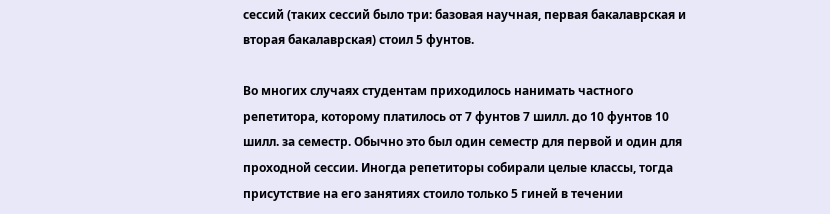сессий (таких сессий было три: базовая научная, первая бакалаврская и вторая бакалаврская) стоил 5 фунтов.

Во многих случаях студентам приходилось нанимать частного репетитора, которому платилось от 7 фунтов 7 шилл. до 10 фунтов 10 шилл. за семестр. Обычно это был один семестр для первой и один для проходной сессии. Иногда репетиторы собирали целые классы, тогда присутствие на его занятиях стоило только 5 гиней в течении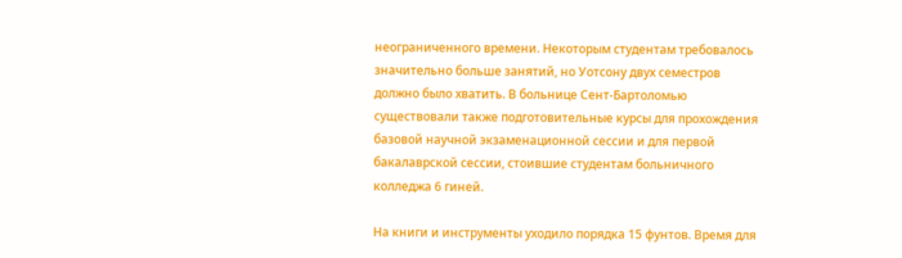неограниченного времени. Некоторым студентам требовалось значительно больше занятий, но Уотсону двух семестров должно было хватить. В больнице Сент-Бартоломью существовали также подготовительные курсы для прохождения базовой научной экзаменационной сессии и для первой бакалаврской сессии, стоившие студентам больничного колледжа 6 гиней.

На книги и инструменты уходило порядка 15 фунтов. Время для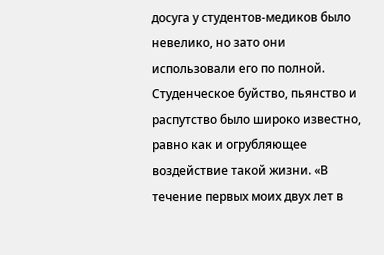досуга у студентов-медиков было невелико, но зато они использовали его по полной. Студенческое буйство, пьянство и распутство было широко известно, равно как и огрубляющее воздействие такой жизни. «В течение первых моих двух лет в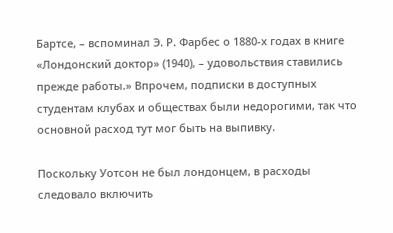Бартсе, – вспоминал Э. Р. Фарбес о 1880-х годах в книге «Лондонский доктор» (1940), – удовольствия ставились прежде работы.» Впрочем, подписки в доступных студентам клубах и обществах были недорогими, так что основной расход тут мог быть на выпивку.

Поскольку Уотсон не был лондонцем, в расходы следовало включить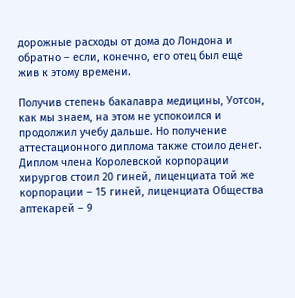дорожные расходы от дома до Лондона и обратно – если, конечно, его отец был еще жив к этому времени.

Получив степень бакалавра медицины, Уотсон, как мы знаем, на этом не успокоился и продолжил учебу дальше. Но получение аттестационного диплома также стоило денег. Диплом члена Королевской корпорации хирургов стоил 20 гиней, лиценциата той же корпорации – 15 гиней, лиценциата Общества аптекарей – 9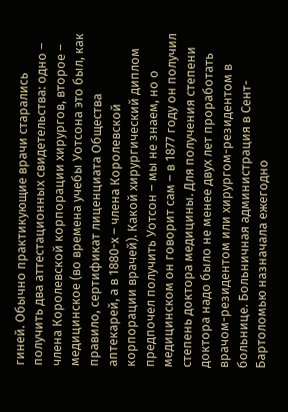гиней. Обычно практикующие врачи старались получить два аттестационных свидетельства: одно – члена Королевской корпорации хирургов, второе – медицинское (во времена учебы Уотсона это был, как правило, сертификат лиценциата Общества аптекарей, а в 1880-х – члена Королевской корпорации врачей). Какой хирургический диплом предпочел получить Уотсон – мы не знаем, но о медицинском он говорит сам – в 1877 году он получил степень доктора медицины. Для получения степени доктора надо было не менее двух лет проработать врачом-резидентом или хирургом-резидентом в больнице. Больничная администрация в Сент-Бартоломью назначала ежегодно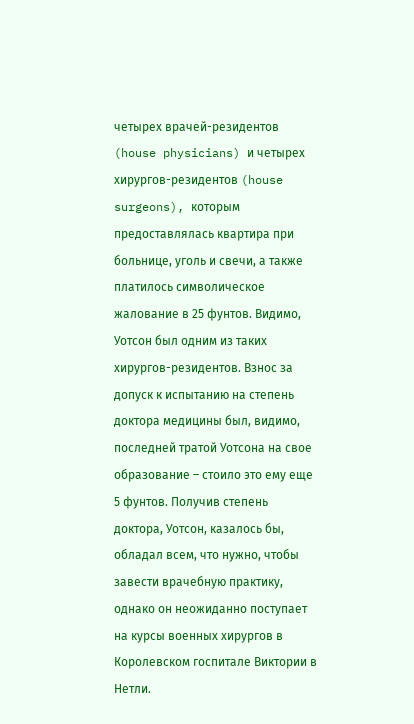четырех врачей-резидентов (house physicians) и четырех хирургов-резидентов (house surgeons), которым предоставлялась квартира при больнице, уголь и свечи, а также платилось символическое жалование в 25 фунтов. Видимо, Уотсон был одним из таких хирургов-резидентов. Взнос за допуск к испытанию на степень доктора медицины был, видимо, последней тратой Уотсона на свое образование – стоило это ему еще 5 фунтов. Получив степень доктора, Уотсон, казалось бы, обладал всем, что нужно, чтобы завести врачебную практику, однако он неожиданно поступает на курсы военных хирургов в Королевском госпитале Виктории в Нетли.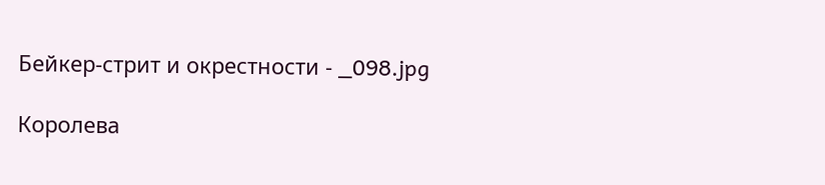Бейкер-стрит и окрестности - _098.jpg

Королева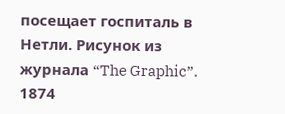посещает госпиталь в Нетли. Рисунок из журнала “The Graphic”. 1874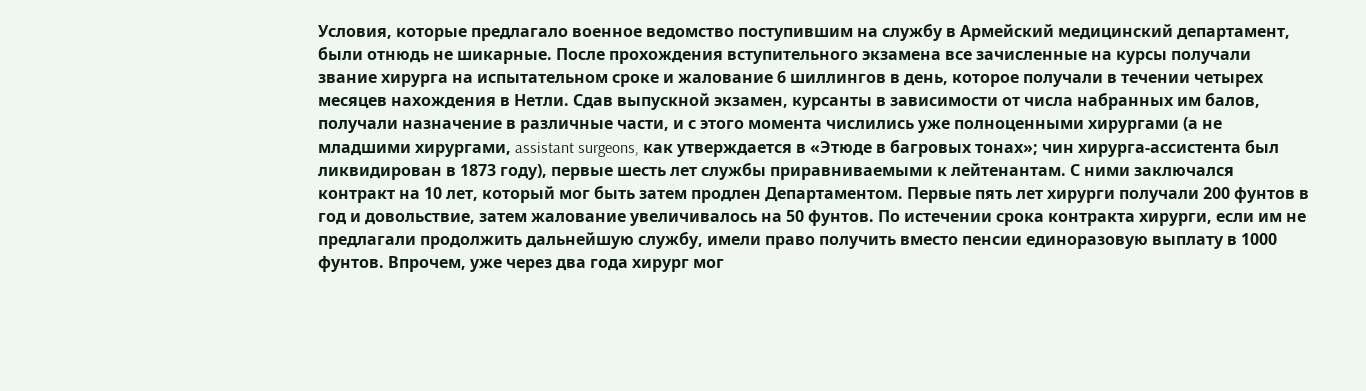Условия, которые предлагало военное ведомство поступившим на службу в Армейский медицинский департамент, были отнюдь не шикарные. После прохождения вступительного экзамена все зачисленные на курсы получали звание хирурга на испытательном сроке и жалование 6 шиллингов в день, которое получали в течении четырех месяцев нахождения в Нетли. Сдав выпускной экзамен, курсанты в зависимости от числа набранных им балов, получали назначение в различные части, и с этого момента числились уже полноценными хирургами (а не младшими хирургами, assistant surgeons, как утверждается в «Этюде в багровых тонах»; чин хирурга-ассистента был ликвидирован в 1873 году), первые шесть лет службы приравниваемыми к лейтенантам. С ними заключался контракт на 10 лет, который мог быть затем продлен Департаментом. Первые пять лет хирурги получали 200 фунтов в год и довольствие, затем жалование увеличивалось на 50 фунтов. По истечении срока контракта хирурги, если им не предлагали продолжить дальнейшую службу, имели право получить вместо пенсии единоразовую выплату в 1000 фунтов. Впрочем, уже через два года хирург мог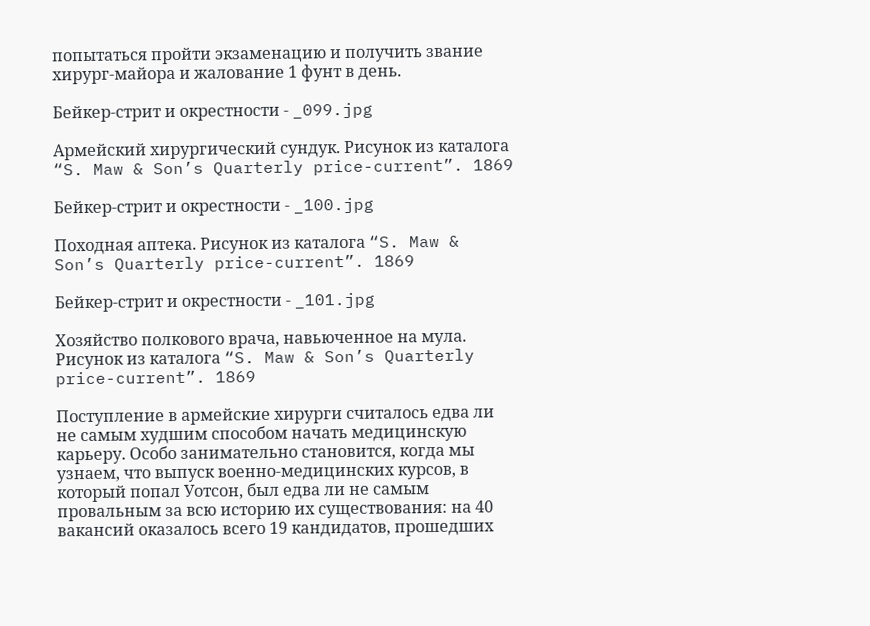попытаться пройти экзаменацию и получить звание хирург-майора и жалование 1 фунт в день.

Бейкер-стрит и окрестности - _099.jpg

Армейский хирургический сундук. Рисунок из каталога “S. Maw & Son’s Quarterly price-current”. 1869

Бейкер-стрит и окрестности - _100.jpg

Походная аптека. Рисунок из каталога “S. Maw & Son’s Quarterly price-current”. 1869

Бейкер-стрит и окрестности - _101.jpg

Хозяйство полкового врача, навьюченное на мула. Рисунок из каталога “S. Maw & Son’s Quarterly price-current”. 1869

Поступление в армейские хирурги считалось едва ли не самым худшим способом начать медицинскую карьеру. Особо занимательно становится, когда мы узнаем, что выпуск военно-медицинских курсов, в который попал Уотсон, был едва ли не самым провальным за всю историю их существования: на 40 вакансий оказалось всего 19 кандидатов, прошедших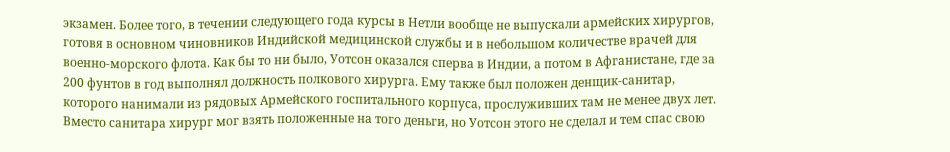экзамен. Более того, в течении следующего года курсы в Нетли вообще не выпускали армейских хирургов, готовя в основном чиновников Индийской медицинской службы и в небольшом количестве врачей для военно-морского флота. Как бы то ни было, Уотсон оказался сперва в Индии, а потом в Афганистане, где за 200 фунтов в год выполнял должность полкового хирурга. Ему также был положен денщик-санитар, которого нанимали из рядовых Армейского госпитального корпуса, прослуживших там не менее двух лет. Вместо санитара хирург мог взять положенные на того деньги, но Уотсон этого не сделал и тем спас свою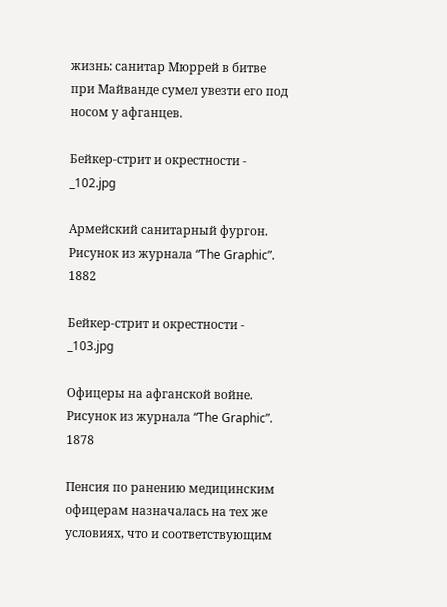жизнь: санитар Мюррей в битве при Майванде сумел увезти его под носом у афганцев.

Бейкер-стрит и окрестности - _102.jpg

Армейский санитарный фургон. Рисунок из журнала “The Graphic”. 1882

Бейкер-стрит и окрестности - _103.jpg

Офицеры на афганской войне. Рисунок из журнала “The Graphic”. 1878

Пенсия по ранению медицинским офицерам назначалась на тех же условиях, что и соответствующим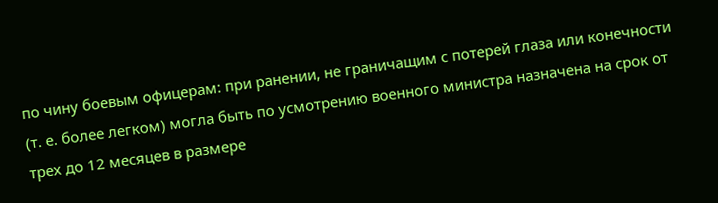по чину боевым офицерам: при ранении, не граничащим с потерей глаза или конечности (т. е. более легком) могла быть по усмотрению военного министра назначена на срок от трех до 12 месяцев в размере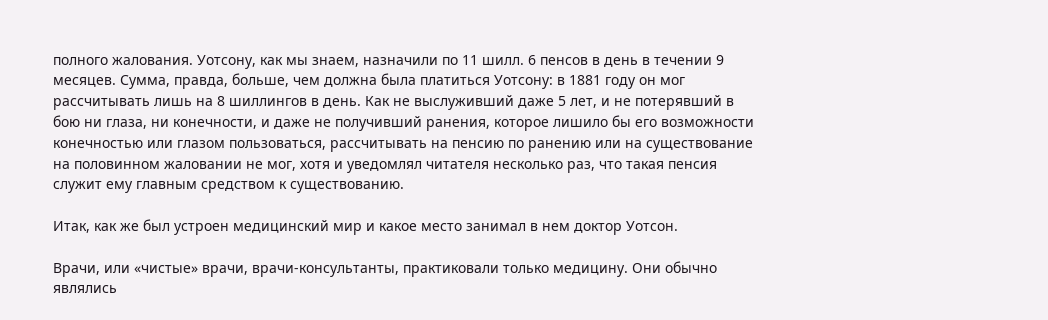полного жалования. Уотсону, как мы знаем, назначили по 11 шилл. 6 пенсов в день в течении 9 месяцев. Сумма, правда, больше, чем должна была платиться Уотсону: в 1881 году он мог рассчитывать лишь на 8 шиллингов в день. Как не выслуживший даже 5 лет, и не потерявший в бою ни глаза, ни конечности, и даже не получивший ранения, которое лишило бы его возможности конечностью или глазом пользоваться, рассчитывать на пенсию по ранению или на существование на половинном жаловании не мог, хотя и уведомлял читателя несколько раз, что такая пенсия служит ему главным средством к существованию.

Итак, как же был устроен медицинский мир и какое место занимал в нем доктор Уотсон.

Врачи, или «чистые» врачи, врачи-консультанты, практиковали только медицину. Они обычно являлись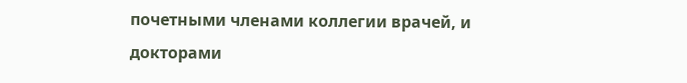почетными членами коллегии врачей, и докторами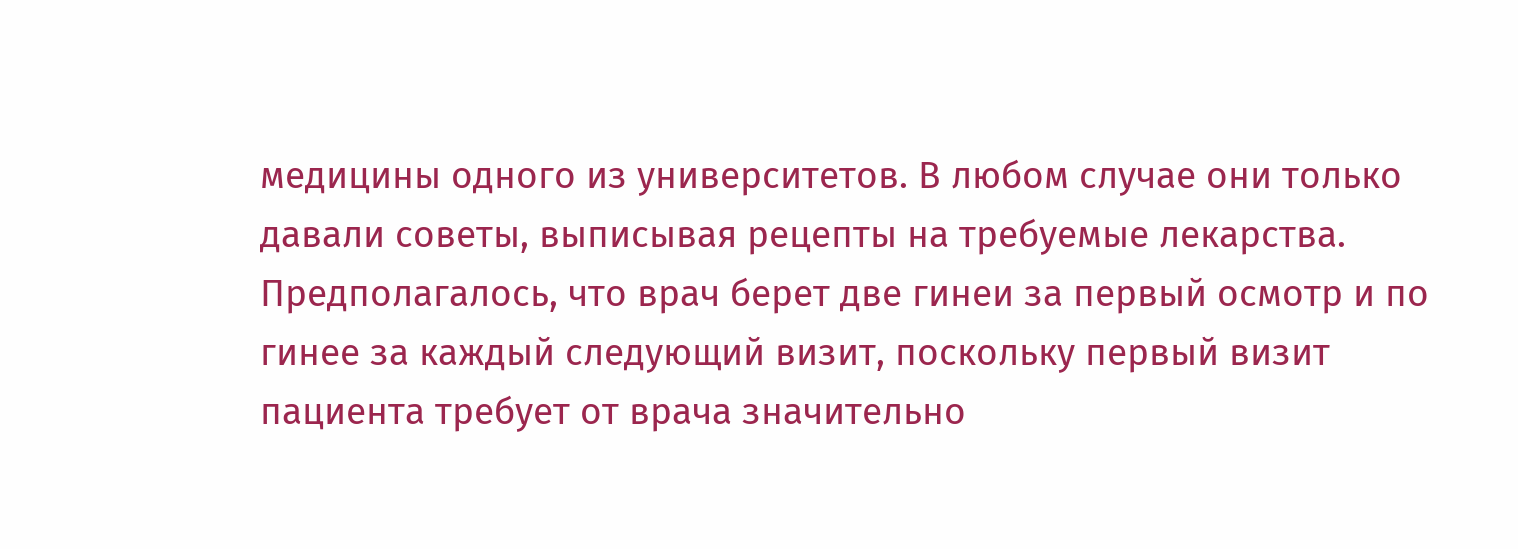медицины одного из университетов. В любом случае они только давали советы, выписывая рецепты на требуемые лекарства. Предполагалось, что врач берет две гинеи за первый осмотр и по гинее за каждый следующий визит, поскольку первый визит пациента требует от врача значительно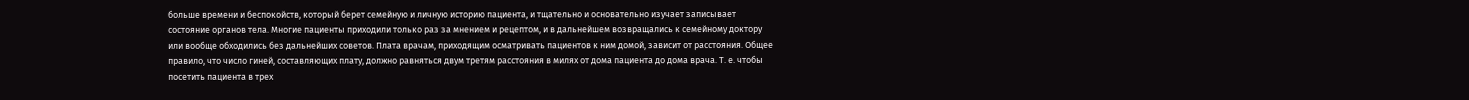больше времени и беспокойств, который берет семейную и личную историю пациента, и тщательно и основательно изучает записывает состояние органов тела. Многие пациенты приходили только раз за мнением и рецептом, и в дальнейшем возвращались к семейному доктору или вообще обходились без дальнейших советов. Плата врачам, приходящим осматривать пациентов к ним домой, зависит от расстояния. Общее правило, что число гиней, составляющих плату, должно равняться двум третям расстояния в милях от дома пациента до дома врача. Т. е. чтобы посетить пациента в трех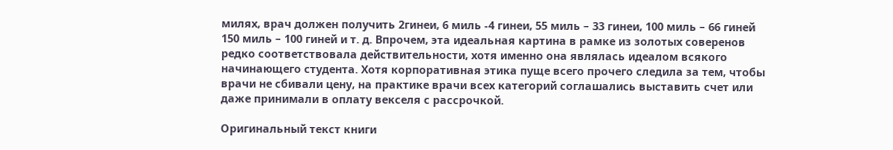милях, врач должен получить 2гинеи, 6 миль -4 гинеи, 55 миль – 33 гинеи, 100 миль – 66 гиней 150 миль – 100 гиней и т. д. Впрочем, эта идеальная картина в рамке из золотых соверенов редко соответствовала действительности, хотя именно она являлась идеалом всякого начинающего студента. Хотя корпоративная этика пуще всего прочего следила за тем, чтобы врачи не сбивали цену, на практике врачи всех категорий соглашались выставить счет или даже принимали в оплату векселя с рассрочкой.

Оригинальный текст книги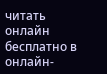читать онлайн бесплатно в онлайн-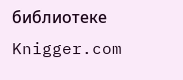библиотеке Knigger.com